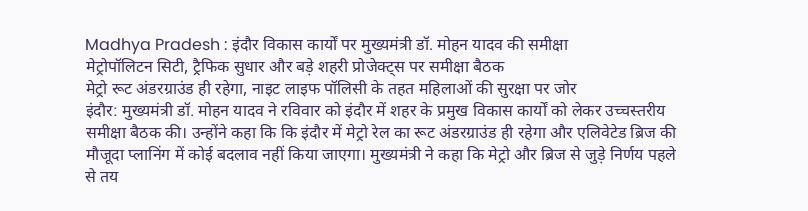Madhya Pradesh : इंदौर विकास कार्यों पर मुख्यमंत्री डॉ. मोहन यादव की समीक्षा
मेट्रोपॉलिटन सिटी, ट्रैफिक सुधार और बड़े शहरी प्रोजेक्ट्स पर समीक्षा बैठक
मेट्रो रूट अंडरग्राउंड ही रहेगा, नाइट लाइफ पॉलिसी के तहत महिलाओं की सुरक्षा पर जोर
इंदौर: मुख्यमंत्री डॉ. मोहन यादव ने रविवार को इंदौर में शहर के प्रमुख विकास कार्यों को लेकर उच्चस्तरीय समीक्षा बैठक की। उन्होंने कहा कि कि इंदौर में मेट्रो रेल का रूट अंडरग्राउंड ही रहेगा और एलिवेटेड ब्रिज की मौजूदा प्लानिंग में कोई बदलाव नहीं किया जाएगा। मुख्यमंत्री ने कहा कि मेट्रो और ब्रिज से जुड़े निर्णय पहले से तय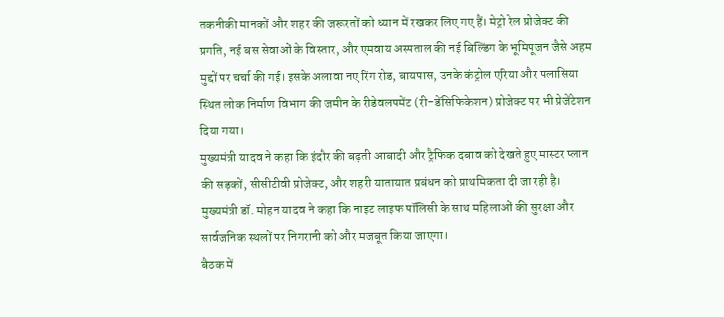तकनीकी मानकों और शहर की जरूरतों को ध्यान में रखकर लिए गए हैं। मेट्रो रेल प्रोजेक्ट की प्रगति, नई बस सेवाओं के विस्तार, और एमवाय अस्पताल की नई बिल्डिंग के भूमिपूजन जैसे अहम मुद्दों पर चर्चा की गई। इसके अलावा नए रिंग रोड, बायपास, उनके कंट्रोल एरिया और पलासिया स्थित लोक निर्माण विभाग की जमीन के रीडेवलपमेंट (री-डेंसिफिकेशन) प्रोजेक्ट पर भी प्रेजेंटेशन दिया गया।
मुख्यमंत्री यादव ने कहा कि इंदौर की बढ़ती आबादी और ट्रैफिक दबाव को देखते हुए मास्टर प्लान की सड़कों, सीसीटीवी प्रोजेक्ट, और शहरी यातायात प्रबंधन को प्राथमिकता दी जा रही है। मुख्यमंत्री डॉ. मोहन यादव ने कहा कि नाइट लाइफ पॉलिसी के साथ महिलाओं की सुरक्षा और सार्वजनिक स्थलों पर निगरानी को और मजबूत किया जाएगा।
बैठक में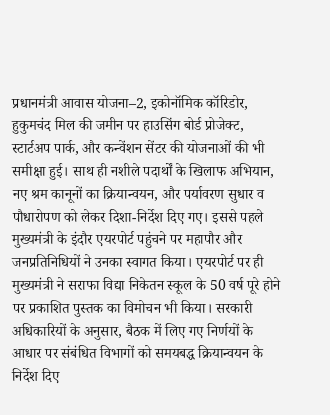प्रधानमंत्री आवास योजना–2, इकोनॉमिक कॉरिडोर, हुकुमचंद मिल की जमीन पर हाउसिंग बोर्ड प्रोजेक्ट, स्टार्टअप पार्क, और कन्वेंशन सेंटर की योजनाओं की भी समीक्षा हुई। साथ ही नशीले पदार्थों के खिलाफ अभियान, नए श्रम कानूनों का क्रियान्वयन, और पर्यावरण सुधार व पौधारोपण को लेकर दिशा-निर्देश दिए गए। इससे पहले मुख्यमंत्री के इंदौर एयरपोर्ट पहुंचने पर महापौर और जनप्रतिनिधियों ने उनका स्वागत किया। एयरपोर्ट पर ही मुख्यमंत्री ने सराफा विद्या निकेतन स्कूल के 50 वर्ष पूरे होने पर प्रकाशित पुस्तक का विमोचन भी किया। सरकारी अधिकारियों के अनुसार, बैठक में लिए गए निर्णयों के आधार पर संबंधित विभागों को समयबद्ध क्रियान्वयन के निर्देश दिए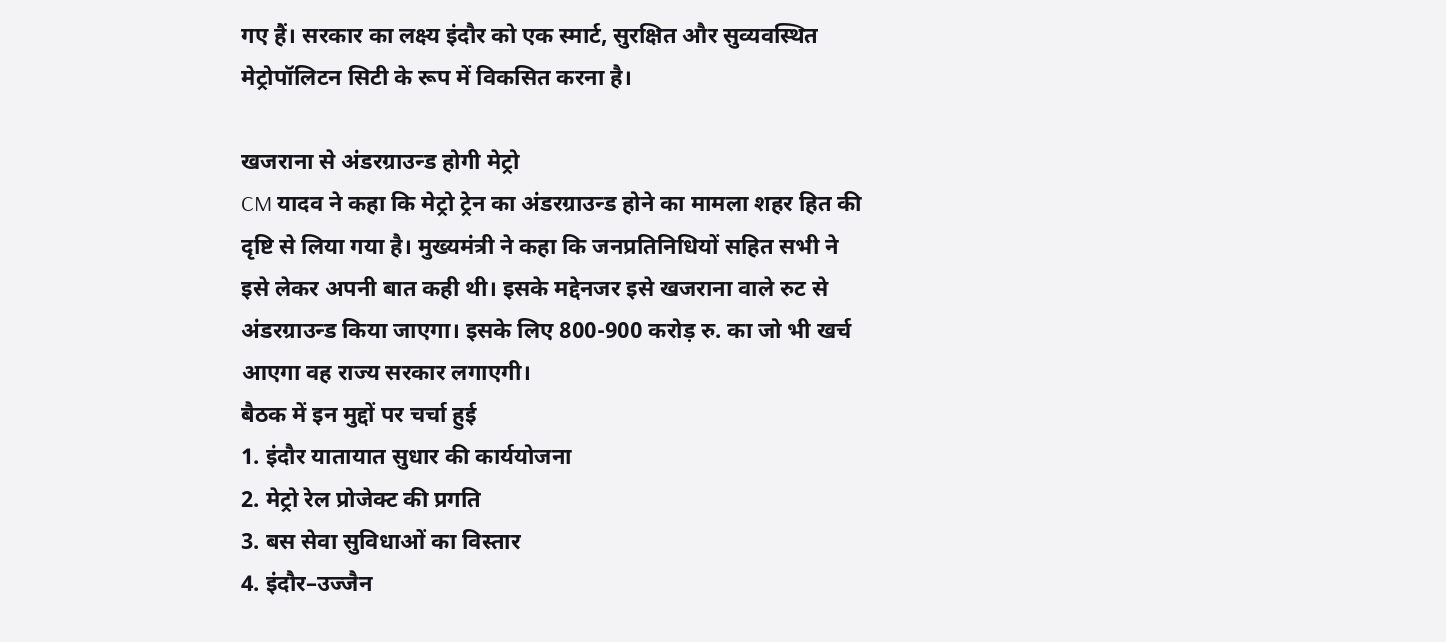गए हैं। सरकार का लक्ष्य इंदौर को एक स्मार्ट, सुरक्षित और सुव्यवस्थित मेट्रोपॉलिटन सिटी के रूप में विकसित करना है।

खजराना से अंडरग्राउन्ड होगी मेट्रो
CM यादव ने कहा कि मेट्रो ट्रेन का अंडरग्राउन्ड होने का मामला शहर हित की दृष्टि से लिया गया है। मुख्यमंत्री ने कहा कि जनप्रतिनिधियों सहित सभी ने इसे लेकर अपनी बात कही थी। इसके मद्देनजर इसे खजराना वाले रुट से अंडरग्राउन्ड किया जाएगा। इसके लिए 800-900 करोड़ रु. का जो भी खर्च आएगा वह राज्य सरकार लगाएगी।
बैठक में इन मुद्दों पर चर्चा हुई
1. इंदौर यातायात सुधार की कार्ययोजना
2. मेट्रो रेल प्रोजेक्ट की प्रगति
3. बस सेवा सुविधाओं का विस्तार
4. इंदौर–उज्जैन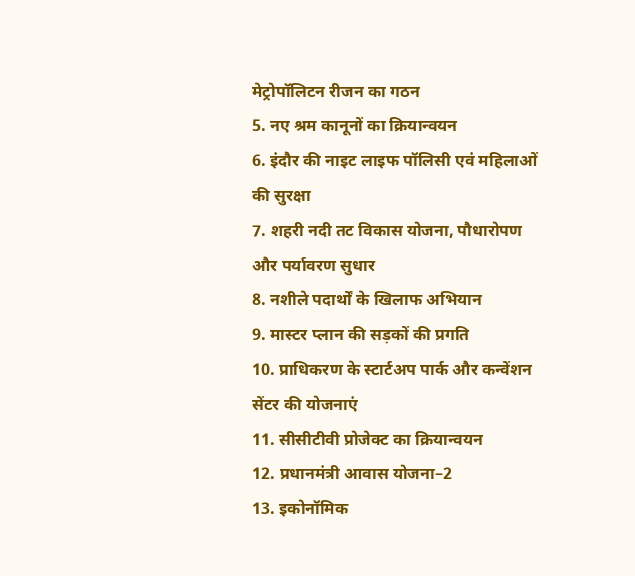मेट्रोपॉलिटन रीजन का गठन
5. नए श्रम कानूनों का क्रियान्वयन
6. इंदौर की नाइट लाइफ पॉलिसी एवं महिलाओं की सुरक्षा
7. शहरी नदी तट विकास योजना, पौधारोपण और पर्यावरण सुधार
8. नशीले पदार्थों के खिलाफ अभियान
9. मास्टर प्लान की सड़कों की प्रगति
10. प्राधिकरण के स्टार्टअप पार्क और कन्वेंशन सेंटर की योजनाएं
11. सीसीटीवी प्रोजेक्ट का क्रियान्वयन
12. प्रधानमंत्री आवास योजना–2
13. इकोनॉमिक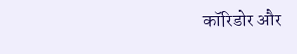कॉरिडोर और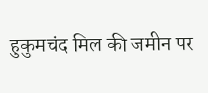हुकुमचंद मिल की जमीन पर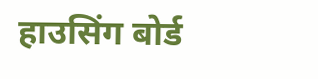हाउसिंग बोर्ड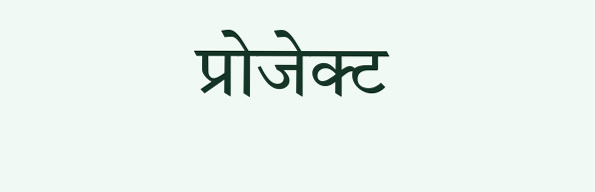प्रोजेक्ट